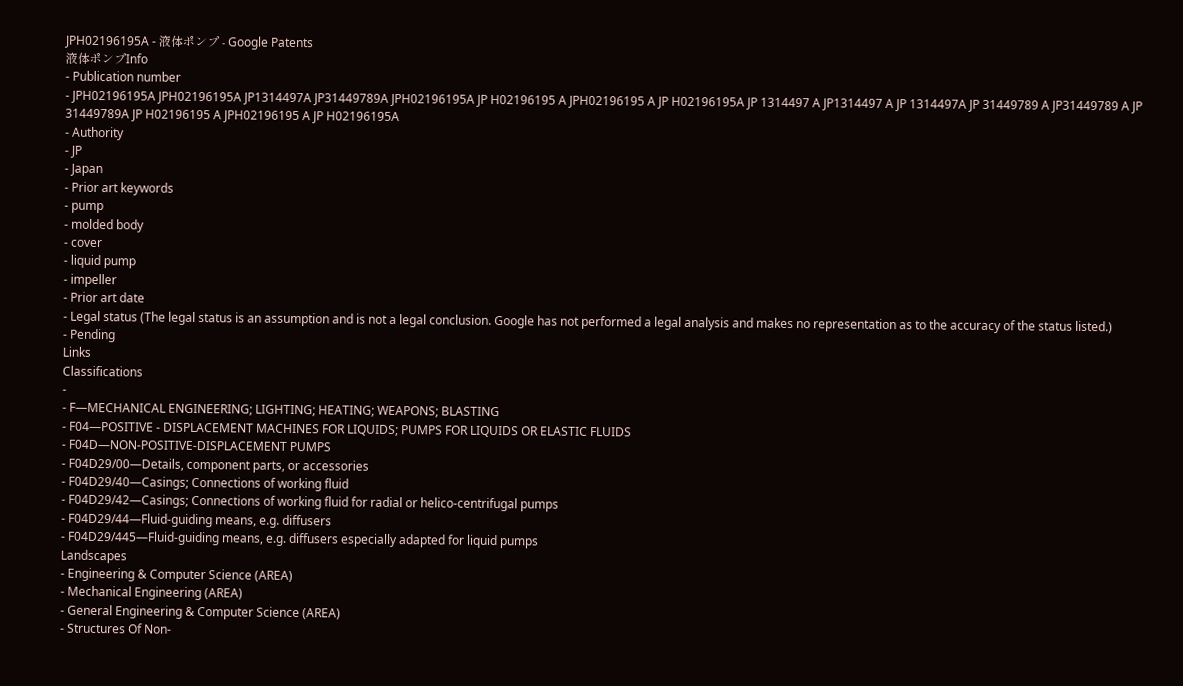JPH02196195A - 液体ポンプ - Google Patents
液体ポンプInfo
- Publication number
- JPH02196195A JPH02196195A JP1314497A JP31449789A JPH02196195A JP H02196195 A JPH02196195 A JP H02196195A JP 1314497 A JP1314497 A JP 1314497A JP 31449789 A JP31449789 A JP 31449789A JP H02196195 A JPH02196195 A JP H02196195A
- Authority
- JP
- Japan
- Prior art keywords
- pump
- molded body
- cover
- liquid pump
- impeller
- Prior art date
- Legal status (The legal status is an assumption and is not a legal conclusion. Google has not performed a legal analysis and makes no representation as to the accuracy of the status listed.)
- Pending
Links
Classifications
-
- F—MECHANICAL ENGINEERING; LIGHTING; HEATING; WEAPONS; BLASTING
- F04—POSITIVE - DISPLACEMENT MACHINES FOR LIQUIDS; PUMPS FOR LIQUIDS OR ELASTIC FLUIDS
- F04D—NON-POSITIVE-DISPLACEMENT PUMPS
- F04D29/00—Details, component parts, or accessories
- F04D29/40—Casings; Connections of working fluid
- F04D29/42—Casings; Connections of working fluid for radial or helico-centrifugal pumps
- F04D29/44—Fluid-guiding means, e.g. diffusers
- F04D29/445—Fluid-guiding means, e.g. diffusers especially adapted for liquid pumps
Landscapes
- Engineering & Computer Science (AREA)
- Mechanical Engineering (AREA)
- General Engineering & Computer Science (AREA)
- Structures Of Non-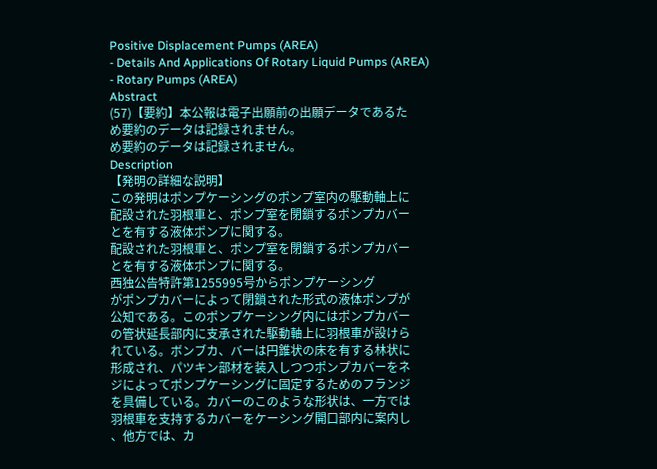Positive Displacement Pumps (AREA)
- Details And Applications Of Rotary Liquid Pumps (AREA)
- Rotary Pumps (AREA)
Abstract
(57)【要約】本公報は電子出願前の出願データであるた
め要約のデータは記録されません。
め要約のデータは記録されません。
Description
【発明の詳細な説明】
この発明はポンプケーシングのポンプ室内の駆動軸上に
配設された羽根車と、ポンプ室を閉鎖するポンプカバー
とを有する液体ポンプに関する。
配設された羽根車と、ポンプ室を閉鎖するポンプカバー
とを有する液体ポンプに関する。
西独公告特許第1255995号からポンプケーシング
がポンプカバーによって閉鎖された形式の液体ポンプが
公知である。このポンプケーシング内にはポンプカバー
の管状延長部内に支承された駆動軸上に羽根車が設けら
れている。ボンブカ、バーは円錐状の床を有する林状に
形成され、パツキン部材を装入しつつポンプカバーをネ
ジによってポンプケーシングに固定するためのフランジ
を具備している。カバーのこのような形状は、一方では
羽根車を支持するカバーをケーシング開口部内に案内し
、他方では、カ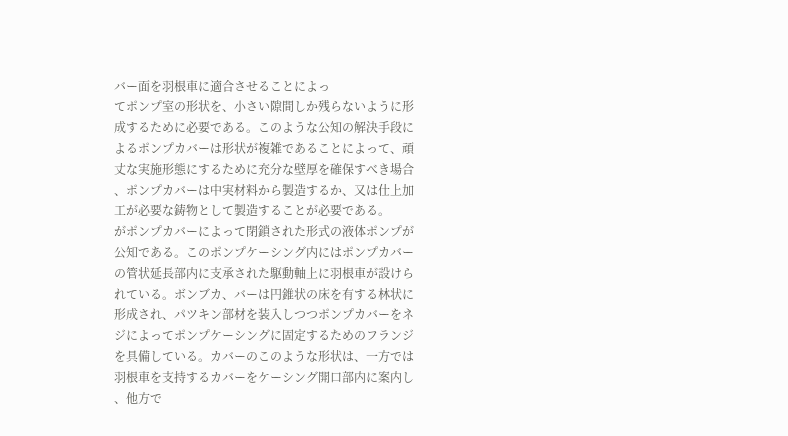バー面を羽根車に適合させることによっ
てポンプ室の形状を、小さい隙間しか残らないように形
成するために必要である。このような公知の解決手段に
よるポンプカバーは形状が複雑であることによって、頑
丈な実施形態にするために充分な壁厚を確保すべき場合
、ポンプカバーは中実材料から製造するか、又は仕上加
工が必要な鋳物として製造することが必要である。
がポンプカバーによって閉鎖された形式の液体ポンプが
公知である。このポンプケーシング内にはポンプカバー
の管状延長部内に支承された駆動軸上に羽根車が設けら
れている。ボンブカ、バーは円錐状の床を有する林状に
形成され、パツキン部材を装入しつつポンプカバーをネ
ジによってポンプケーシングに固定するためのフランジ
を具備している。カバーのこのような形状は、一方では
羽根車を支持するカバーをケーシング開口部内に案内し
、他方で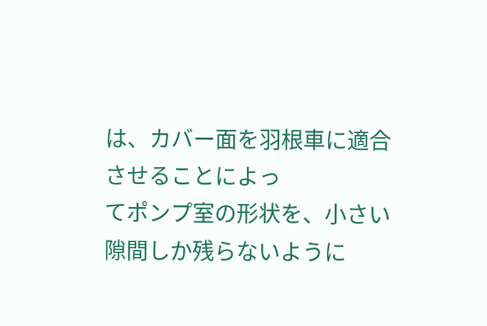は、カバー面を羽根車に適合させることによっ
てポンプ室の形状を、小さい隙間しか残らないように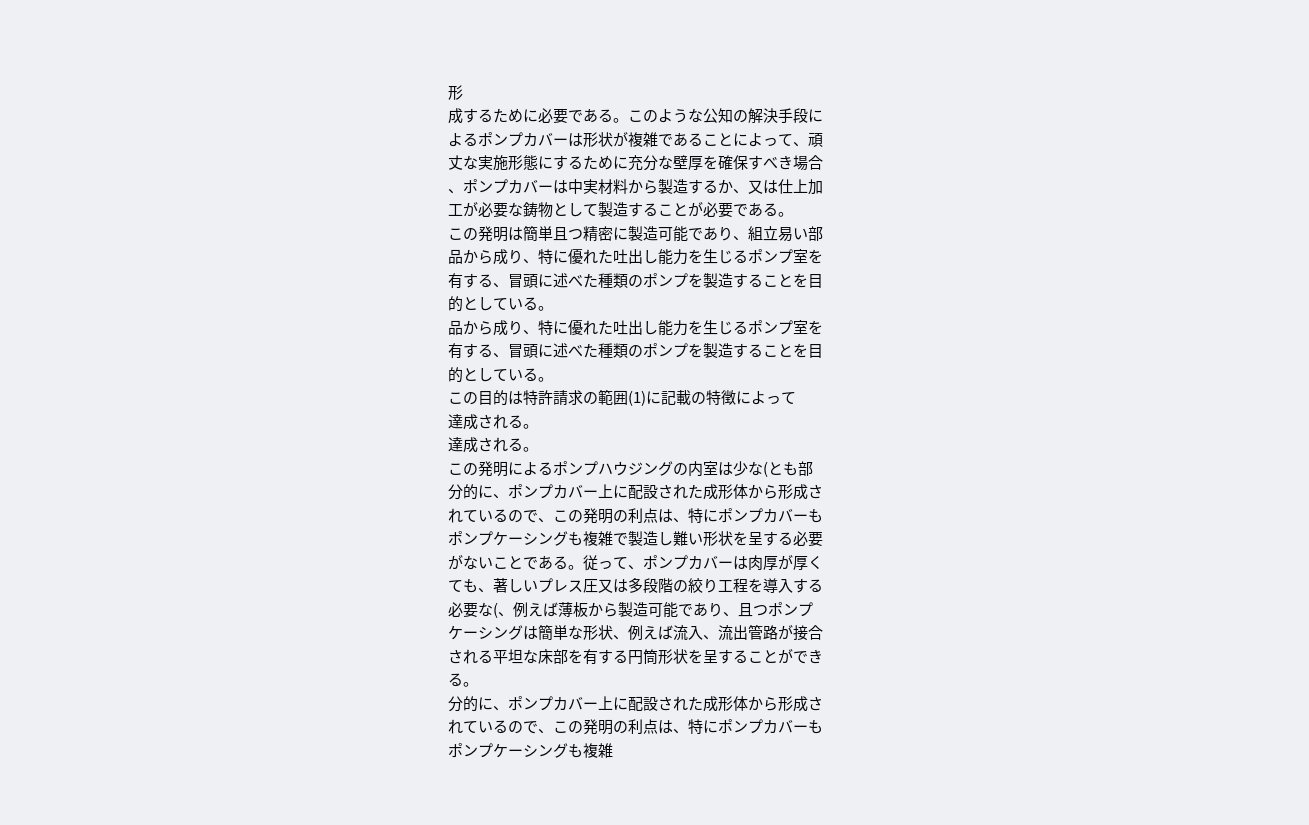形
成するために必要である。このような公知の解決手段に
よるポンプカバーは形状が複雑であることによって、頑
丈な実施形態にするために充分な壁厚を確保すべき場合
、ポンプカバーは中実材料から製造するか、又は仕上加
工が必要な鋳物として製造することが必要である。
この発明は簡単且つ精密に製造可能であり、組立易い部
品から成り、特に優れた吐出し能力を生じるポンプ室を
有する、冒頭に述べた種類のポンプを製造することを目
的としている。
品から成り、特に優れた吐出し能力を生じるポンプ室を
有する、冒頭に述べた種類のポンプを製造することを目
的としている。
この目的は特許請求の範囲(1)に記載の特徴によって
達成される。
達成される。
この発明によるポンプハウジングの内室は少な(とも部
分的に、ポンプカバー上に配設された成形体から形成さ
れているので、この発明の利点は、特にポンプカバーも
ポンプケーシングも複雑で製造し難い形状を呈する必要
がないことである。従って、ポンプカバーは肉厚が厚く
ても、著しいプレス圧又は多段階の絞り工程を導入する
必要な(、例えば薄板から製造可能であり、且つポンプ
ケーシングは簡単な形状、例えば流入、流出管路が接合
される平坦な床部を有する円筒形状を呈することができ
る。
分的に、ポンプカバー上に配設された成形体から形成さ
れているので、この発明の利点は、特にポンプカバーも
ポンプケーシングも複雑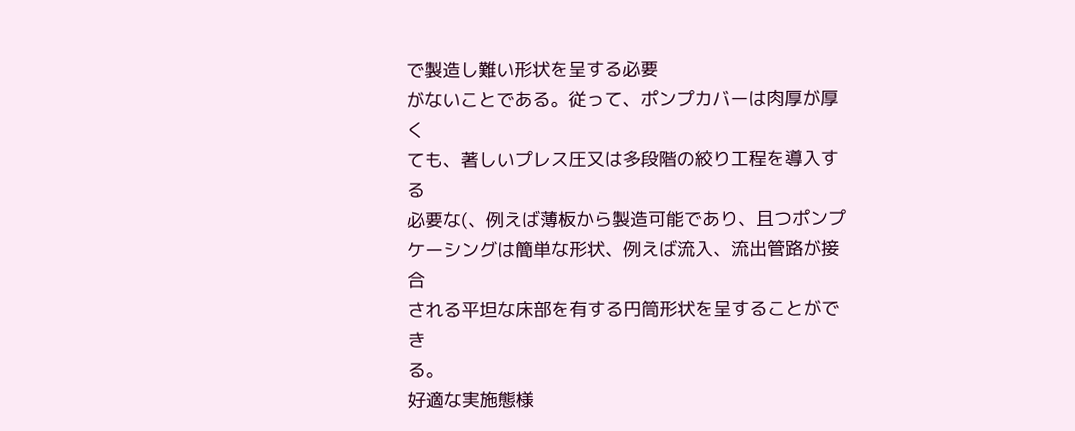で製造し難い形状を呈する必要
がないことである。従って、ポンプカバーは肉厚が厚く
ても、著しいプレス圧又は多段階の絞り工程を導入する
必要な(、例えば薄板から製造可能であり、且つポンプ
ケーシングは簡単な形状、例えば流入、流出管路が接合
される平坦な床部を有する円筒形状を呈することができ
る。
好適な実施態様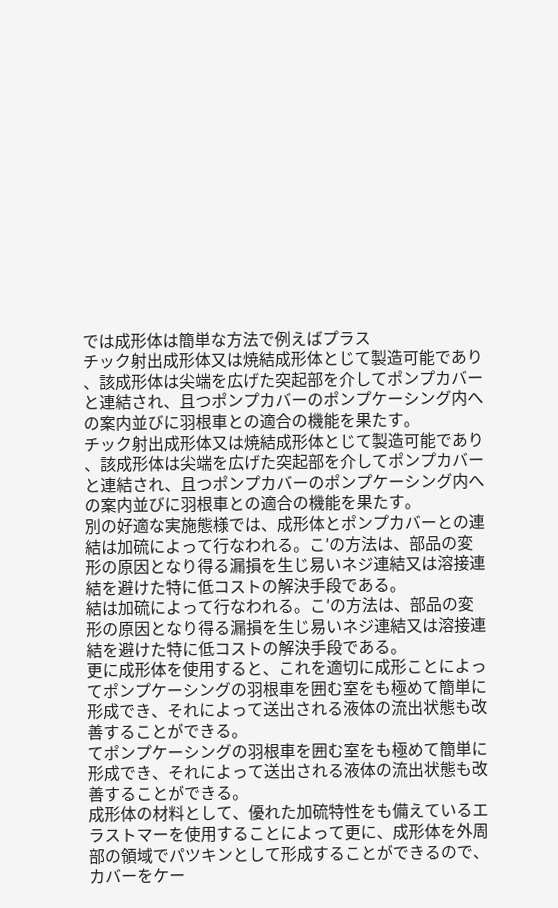では成形体は簡単な方法で例えばプラス
チック射出成形体又は焼結成形体とじて製造可能であり
、該成形体は尖端を広げた突起部を介してポンプカバー
と連結され、且つポンプカバーのポンプケーシング内へ
の案内並びに羽根車との適合の機能を果たす。
チック射出成形体又は焼結成形体とじて製造可能であり
、該成形体は尖端を広げた突起部を介してポンプカバー
と連結され、且つポンプカバーのポンプケーシング内へ
の案内並びに羽根車との適合の機能を果たす。
別の好適な実施態様では、成形体とポンプカバーとの連
結は加硫によって行なわれる。こ′の方法は、部品の変
形の原因となり得る漏損を生じ易いネジ連結又は溶接連
結を避けた特に低コストの解決手段である。
結は加硫によって行なわれる。こ′の方法は、部品の変
形の原因となり得る漏損を生じ易いネジ連結又は溶接連
結を避けた特に低コストの解決手段である。
更に成形体を使用すると、これを適切に成形ことによっ
てポンプケーシングの羽根車を囲む室をも極めて簡単に
形成でき、それによって送出される液体の流出状態も改
善することができる。
てポンプケーシングの羽根車を囲む室をも極めて簡単に
形成でき、それによって送出される液体の流出状態も改
善することができる。
成形体の材料として、優れた加硫特性をも備えているエ
ラストマーを使用することによって更に、成形体を外周
部の領域でパツキンとして形成することができるので、
カバーをケー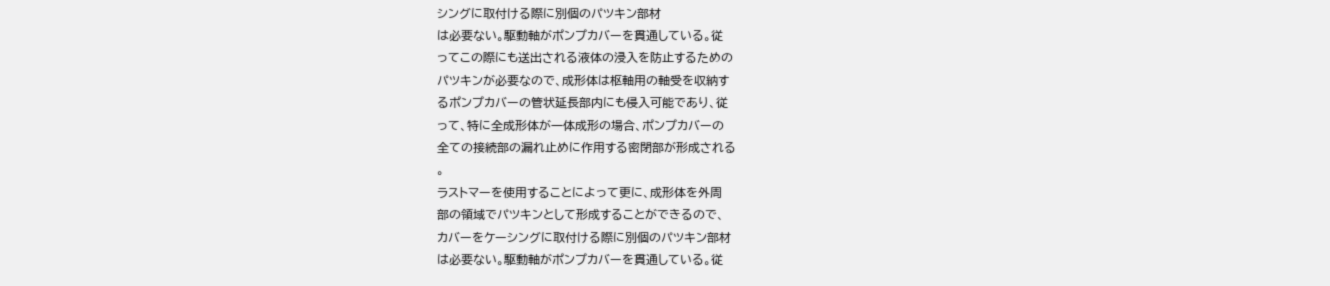シングに取付ける際に別個のパツキン部材
は必要ない。駆動軸がポンプカバーを貫通している。従
ってこの際にも送出される液体の浸入を防止するための
パツキンが必要なので、成形体は枢軸用の軸受を収納す
るポンプカバーの管状延長部内にも侵入可能であり、従
って、特に全成形体が一体成形の場合、ポンプカバーの
全ての接続部の漏れ止めに作用する密閉部が形成される
。
ラストマーを使用することによって更に、成形体を外周
部の領域でパツキンとして形成することができるので、
カバーをケーシングに取付ける際に別個のパツキン部材
は必要ない。駆動軸がポンプカバーを貫通している。従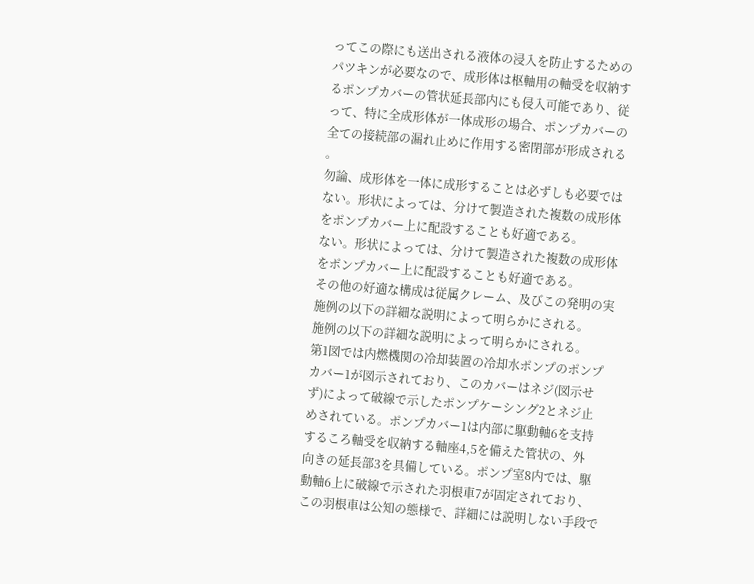ってこの際にも送出される液体の浸入を防止するための
パツキンが必要なので、成形体は枢軸用の軸受を収納す
るポンプカバーの管状延長部内にも侵入可能であり、従
って、特に全成形体が一体成形の場合、ポンプカバーの
全ての接続部の漏れ止めに作用する密閉部が形成される
。
勿論、成形体を一体に成形することは必ずしも必要では
ない。形状によっては、分けて製造された複数の成形体
をポンプカバー上に配設することも好適である。
ない。形状によっては、分けて製造された複数の成形体
をポンプカバー上に配設することも好適である。
その他の好適な構成は従属クレーム、及びこの発明の実
施例の以下の詳細な説明によって明らかにされる。
施例の以下の詳細な説明によって明らかにされる。
第1図では内燃機関の冷却装置の冷却水ポンプのポンプ
カバー1が図示されており、このカバーはネジ(図示せ
ず)によって破線で示したポンプケーシング2とネジ止
めされている。ポンプカバー1は内部に駆動軸6を支持
するころ軸受を収納する軸座4,5を備えた管状の、外
向きの延長部3を具備している。ポンプ室8内では、駆
動軸6上に破線で示された羽根車7が固定されており、
この羽根車は公知の態様で、詳細には説明しない手段で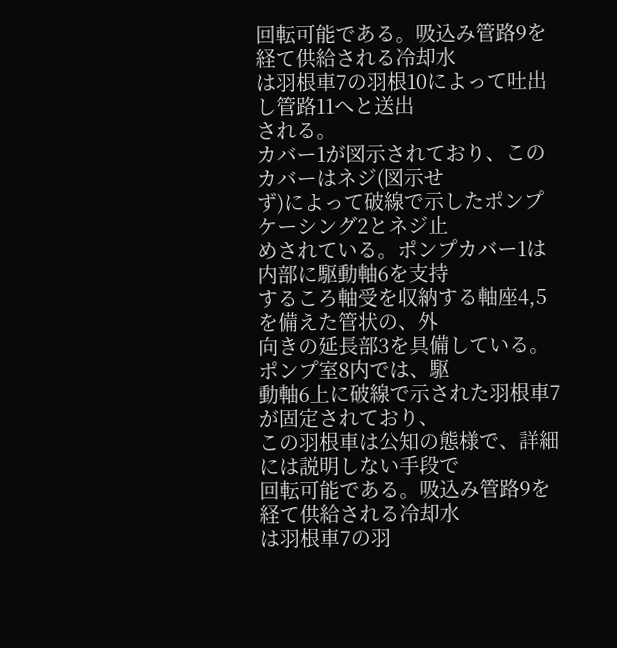回転可能である。吸込み管路9を経て供給される冷却水
は羽根車7の羽根10によって吐出し管路11へと送出
される。
カバー1が図示されており、このカバーはネジ(図示せ
ず)によって破線で示したポンプケーシング2とネジ止
めされている。ポンプカバー1は内部に駆動軸6を支持
するころ軸受を収納する軸座4,5を備えた管状の、外
向きの延長部3を具備している。ポンプ室8内では、駆
動軸6上に破線で示された羽根車7が固定されており、
この羽根車は公知の態様で、詳細には説明しない手段で
回転可能である。吸込み管路9を経て供給される冷却水
は羽根車7の羽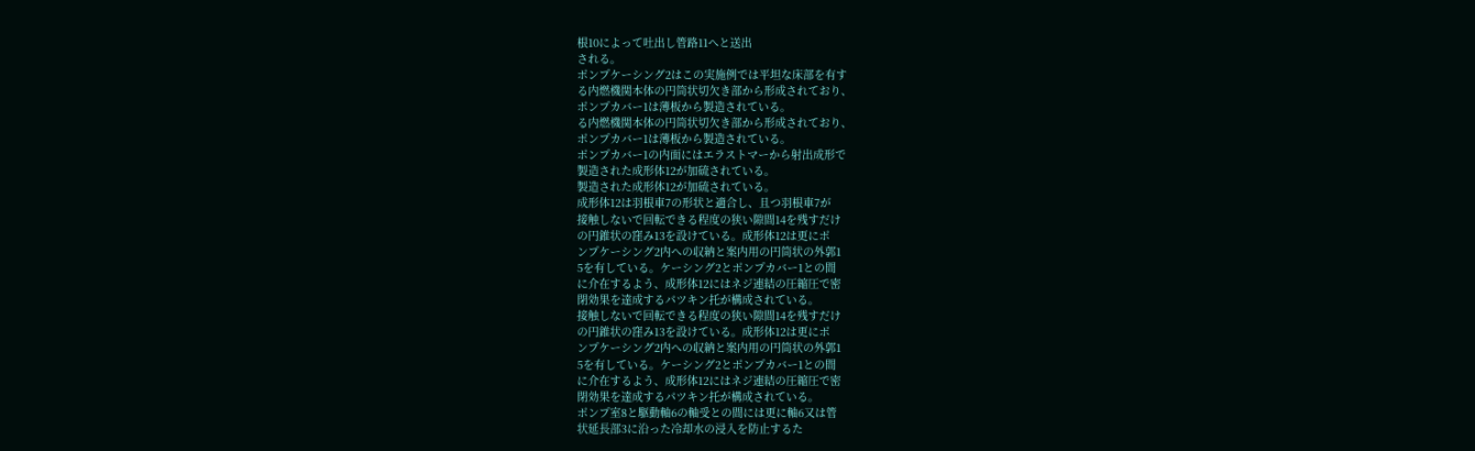根10によって吐出し管路11へと送出
される。
ポンプケーシング2はこの実施例では平坦な床部を有す
る内燃機関本体の円筒状切欠き部から形成されており、
ポンプカバー1は薄板から製造されている。
る内燃機関本体の円筒状切欠き部から形成されており、
ポンプカバー1は薄板から製造されている。
ポンプカバー1の内面にはエラストマーから射出成形で
製造された成形体12が加硫されている。
製造された成形体12が加硫されている。
成形体12は羽根車7の形状と適合し、且つ羽根車7が
接触しないで回転できる程度の狭い隙間14を残すだけ
の円錐状の窪み13を設けている。成形体12は更にポ
ンプケーシング2内への収納と案内用の円筒状の外郭1
5を有している。ケーシング2とポンプカバー1との間
に介在するよう、成形体12にはネジ連結の圧縮圧で密
閉効果を達成するパツキン托が構成されている。
接触しないで回転できる程度の狭い隙間14を残すだけ
の円錐状の窪み13を設けている。成形体12は更にポ
ンプケーシング2内への収納と案内用の円筒状の外郭1
5を有している。ケーシング2とポンプカバー1との間
に介在するよう、成形体12にはネジ連結の圧縮圧で密
閉効果を達成するパツキン托が構成されている。
ポンプ室8と駆動軸6の軸受との間には更に軸6又は管
状延長部3に沿った冷却水の浸入を防止するた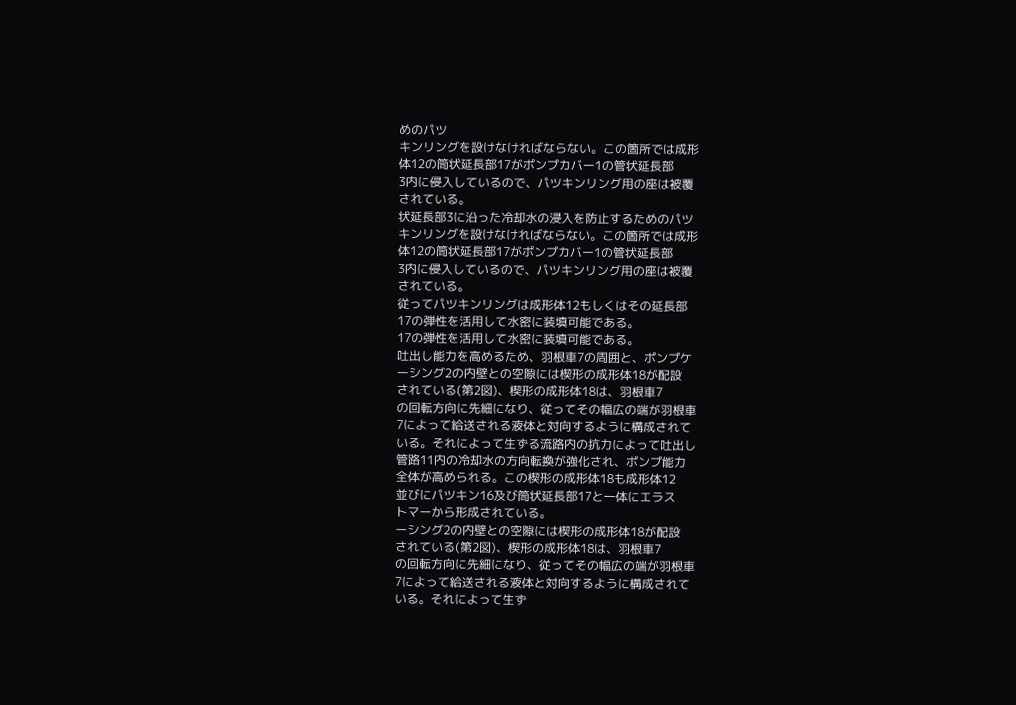めのパツ
キンリングを設けなければならない。この箇所では成形
体12の筒状延長部17がポンプカバー1の管状延長部
3内に侵入しているので、パツキンリング用の座は被覆
されている。
状延長部3に沿った冷却水の浸入を防止するためのパツ
キンリングを設けなければならない。この箇所では成形
体12の筒状延長部17がポンプカバー1の管状延長部
3内に侵入しているので、パツキンリング用の座は被覆
されている。
従ってパツキンリングは成形体12もしくはその延長部
17の弾性を活用して水密に装填可能である。
17の弾性を活用して水密に装填可能である。
吐出し能力を高めるため、羽根車7の周囲と、ポンプケ
ーシング2の内壁との空隙には楔形の成形体18が配設
されている(第2図)、楔形の成形体18は、羽根車7
の回転方向に先細になり、従ってその幅広の端が羽根車
7によって給送される液体と対向するように構成されて
いる。それによって生ずる流路内の抗力によって吐出し
管路11内の冷却水の方向転換が強化され、ポンプ能力
全体が高められる。この楔形の成形体18も成形体12
並びにパツキン16及び筒状延長部17と一体にエラス
トマーから形成されている。
ーシング2の内壁との空隙には楔形の成形体18が配設
されている(第2図)、楔形の成形体18は、羽根車7
の回転方向に先細になり、従ってその幅広の端が羽根車
7によって給送される液体と対向するように構成されて
いる。それによって生ず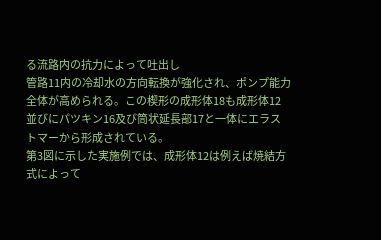る流路内の抗力によって吐出し
管路11内の冷却水の方向転換が強化され、ポンプ能力
全体が高められる。この楔形の成形体18も成形体12
並びにパツキン16及び筒状延長部17と一体にエラス
トマーから形成されている。
第3図に示した実施例では、成形体12は例えば焼結方
式によって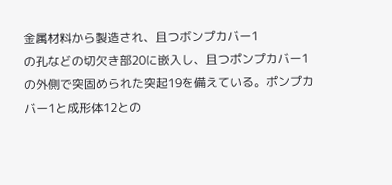金属材料から製造され、且つボンプカバー1
の孔などの切欠き部20に嵌入し、且つポンプカバー1
の外側で突固められた突起19を備えている。ポンプカ
バー1と成形体12との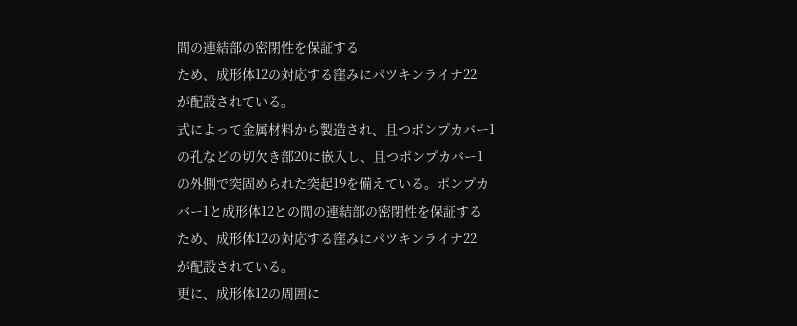間の連結部の密閉性を保証する
ため、成形体12の対応する窪みにパツキンライナ22
が配設されている。
式によって金属材料から製造され、且つボンプカバー1
の孔などの切欠き部20に嵌入し、且つポンプカバー1
の外側で突固められた突起19を備えている。ポンプカ
バー1と成形体12との間の連結部の密閉性を保証する
ため、成形体12の対応する窪みにパツキンライナ22
が配設されている。
更に、成形体12の周囲に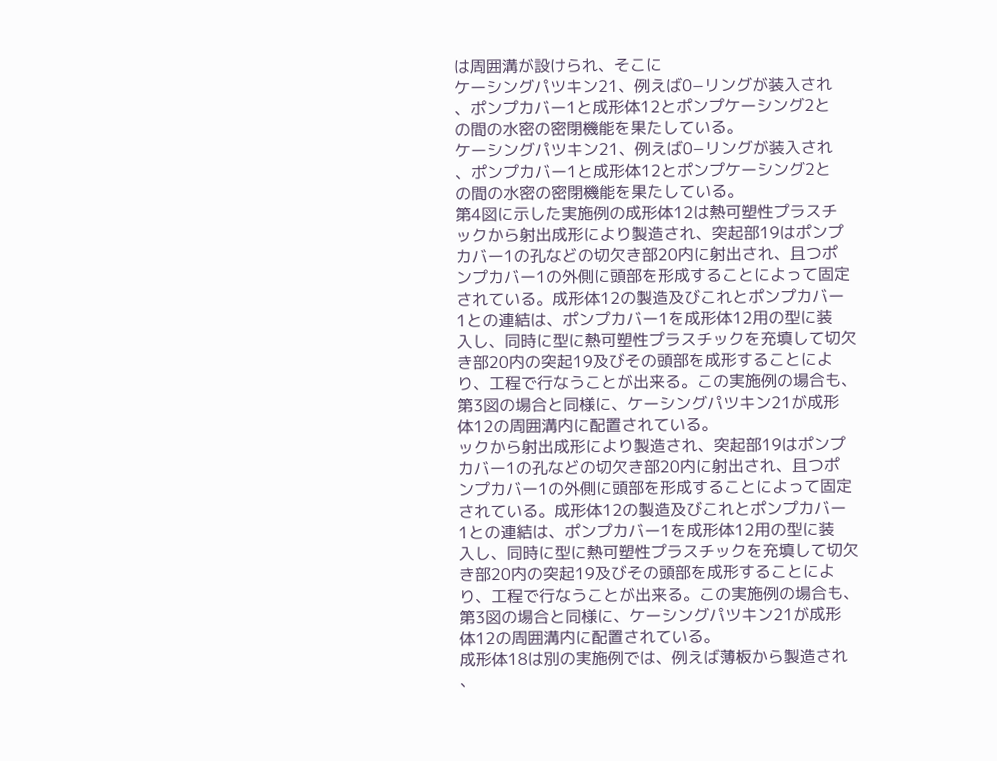は周囲溝が設けられ、そこに
ケーシングパツキン21、例えば0−リングが装入され
、ポンプカバー1と成形体12とポンプケーシング2と
の間の水密の密閉機能を果たしている。
ケーシングパツキン21、例えば0−リングが装入され
、ポンプカバー1と成形体12とポンプケーシング2と
の間の水密の密閉機能を果たしている。
第4図に示した実施例の成形体12は熱可塑性プラスチ
ックから射出成形により製造され、突起部19はポンプ
カバー1の孔などの切欠き部20内に射出され、且つポ
ンプカバー1の外側に頭部を形成することによって固定
されている。成形体12の製造及びこれとポンプカバー
1との連結は、ポンプカバー1を成形体12用の型に装
入し、同時に型に熱可塑性プラスチックを充填して切欠
き部20内の突起19及びその頭部を成形することによ
り、工程で行なうことが出来る。この実施例の場合も、
第3図の場合と同様に、ケーシングパツキン21が成形
体12の周囲溝内に配置されている。
ックから射出成形により製造され、突起部19はポンプ
カバー1の孔などの切欠き部20内に射出され、且つポ
ンプカバー1の外側に頭部を形成することによって固定
されている。成形体12の製造及びこれとポンプカバー
1との連結は、ポンプカバー1を成形体12用の型に装
入し、同時に型に熱可塑性プラスチックを充填して切欠
き部20内の突起19及びその頭部を成形することによ
り、工程で行なうことが出来る。この実施例の場合も、
第3図の場合と同様に、ケーシングパツキン21が成形
体12の周囲溝内に配置されている。
成形体18は別の実施例では、例えば薄板から製造され
、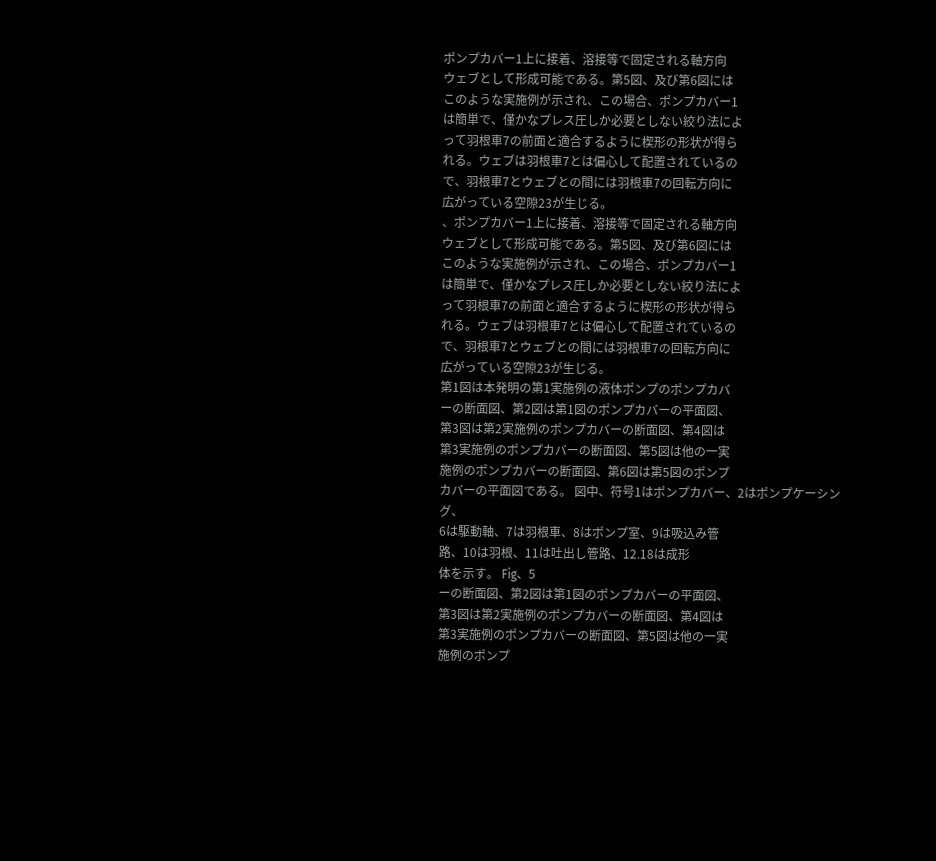ポンプカバー1上に接着、溶接等で固定される軸方向
ウェブとして形成可能である。第5図、及び第6図には
このような実施例が示され、この場合、ポンプカバー1
は簡単で、僅かなプレス圧しか必要としない絞り法によ
って羽根車7の前面と適合するように楔形の形状が得ら
れる。ウェブは羽根車7とは偏心して配置されているの
で、羽根車7とウェブとの間には羽根車7の回転方向に
広がっている空隙23が生じる。
、ポンプカバー1上に接着、溶接等で固定される軸方向
ウェブとして形成可能である。第5図、及び第6図には
このような実施例が示され、この場合、ポンプカバー1
は簡単で、僅かなプレス圧しか必要としない絞り法によ
って羽根車7の前面と適合するように楔形の形状が得ら
れる。ウェブは羽根車7とは偏心して配置されているの
で、羽根車7とウェブとの間には羽根車7の回転方向に
広がっている空隙23が生じる。
第1図は本発明の第1実施例の液体ポンプのポンプカバ
ーの断面図、第2図は第1図のポンプカバーの平面図、
第3図は第2実施例のポンプカバーの断面図、第4図は
第3実施例のポンプカバーの断面図、第5図は他の一実
施例のポンプカバーの断面図、第6図は第5図のポンプ
カバーの平面図である。 図中、符号1はポンプカバー、2はポンプケーシング、
6は駆動軸、7は羽根車、8はポンプ室、9は吸込み管
路、10は羽根、11は吐出し管路、12.18は成形
体を示す。 Fig、5
ーの断面図、第2図は第1図のポンプカバーの平面図、
第3図は第2実施例のポンプカバーの断面図、第4図は
第3実施例のポンプカバーの断面図、第5図は他の一実
施例のポンプ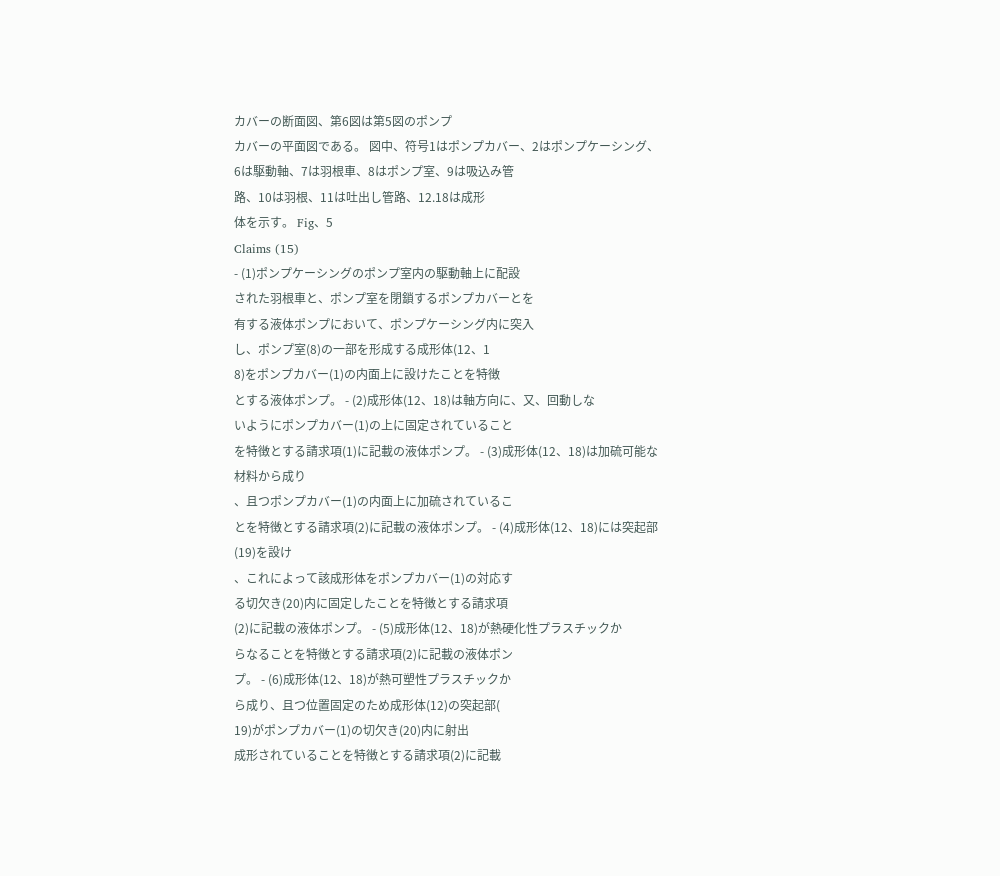カバーの断面図、第6図は第5図のポンプ
カバーの平面図である。 図中、符号1はポンプカバー、2はポンプケーシング、
6は駆動軸、7は羽根車、8はポンプ室、9は吸込み管
路、10は羽根、11は吐出し管路、12.18は成形
体を示す。 Fig、5
Claims (15)
- (1)ポンプケーシングのポンプ室内の駆動軸上に配設
された羽根車と、ポンプ室を閉鎖するポンプカバーとを
有する液体ポンプにおいて、ポンプケーシング内に突入
し、ポンプ室(8)の一部を形成する成形体(12、1
8)をポンプカバー(1)の内面上に設けたことを特徴
とする液体ポンプ。 - (2)成形体(12、18)は軸方向に、又、回動しな
いようにポンプカバー(1)の上に固定されていること
を特徴とする請求項(1)に記載の液体ポンプ。 - (3)成形体(12、18)は加硫可能な材料から成り
、且つポンプカバー(1)の内面上に加硫されているこ
とを特徴とする請求項(2)に記載の液体ポンプ。 - (4)成形体(12、18)には突起部(19)を設け
、これによって該成形体をポンプカバー(1)の対応す
る切欠き(20)内に固定したことを特徴とする請求項
(2)に記載の液体ポンプ。 - (5)成形体(12、18)が熱硬化性プラスチックか
らなることを特徴とする請求項(2)に記載の液体ポン
プ。 - (6)成形体(12、18)が熱可塑性プラスチックか
ら成り、且つ位置固定のため成形体(12)の突起部(
19)がポンプカバー(1)の切欠き(20)内に射出
成形されていることを特徴とする請求項(2)に記載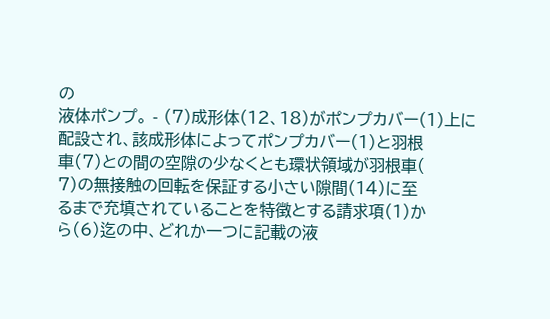の
液体ポンプ。 - (7)成形体(12、18)がポンプカバー(1)上に
配設され、該成形体によってポンプカバー(1)と羽根
車(7)との間の空隙の少なくとも環状領域が羽根車(
7)の無接触の回転を保証する小さい隙間(14)に至
るまで充填されていることを特徴とする請求項(1)か
ら(6)迄の中、どれか一つに記載の液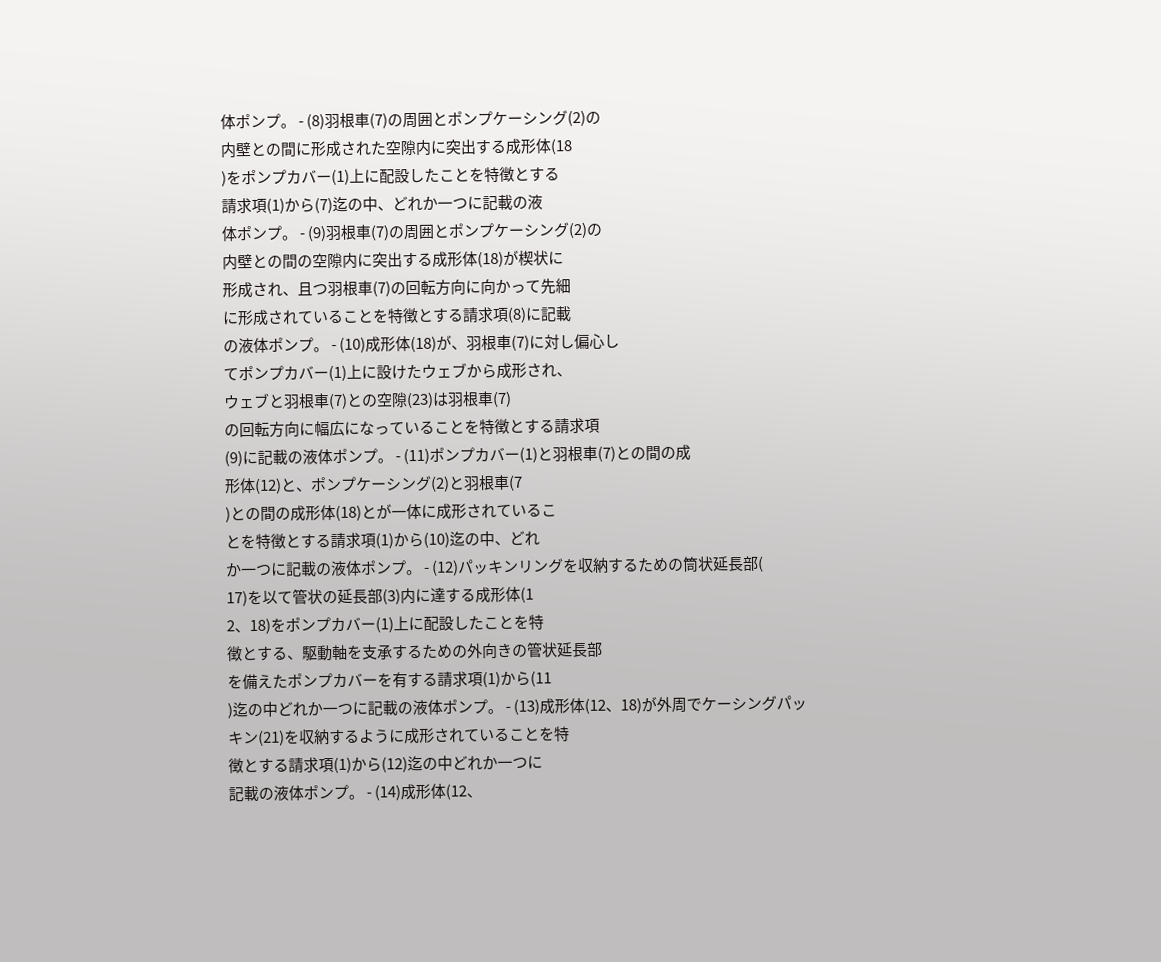体ポンプ。 - (8)羽根車(7)の周囲とポンプケーシング(2)の
内壁との間に形成された空隙内に突出する成形体(18
)をポンプカバー(1)上に配設したことを特徴とする
請求項(1)から(7)迄の中、どれか一つに記載の液
体ポンプ。 - (9)羽根車(7)の周囲とポンプケーシング(2)の
内壁との間の空隙内に突出する成形体(18)が楔状に
形成され、且つ羽根車(7)の回転方向に向かって先細
に形成されていることを特徴とする請求項(8)に記載
の液体ポンプ。 - (10)成形体(18)が、羽根車(7)に対し偏心し
てポンプカバー(1)上に設けたウェブから成形され、
ウェブと羽根車(7)との空隙(23)は羽根車(7)
の回転方向に幅広になっていることを特徴とする請求項
(9)に記載の液体ポンプ。 - (11)ポンプカバー(1)と羽根車(7)との間の成
形体(12)と、ポンプケーシング(2)と羽根車(7
)との間の成形体(18)とが一体に成形されているこ
とを特徴とする請求項(1)から(10)迄の中、どれ
か一つに記載の液体ポンプ。 - (12)パッキンリングを収納するための筒状延長部(
17)を以て管状の延長部(3)内に達する成形体(1
2、18)をポンプカバー(1)上に配設したことを特
徴とする、駆動軸を支承するための外向きの管状延長部
を備えたポンプカバーを有する請求項(1)から(11
)迄の中どれか一つに記載の液体ポンプ。 - (13)成形体(12、18)が外周でケーシングパッ
キン(21)を収納するように成形されていることを特
徴とする請求項(1)から(12)迄の中どれか一つに
記載の液体ポンプ。 - (14)成形体(12、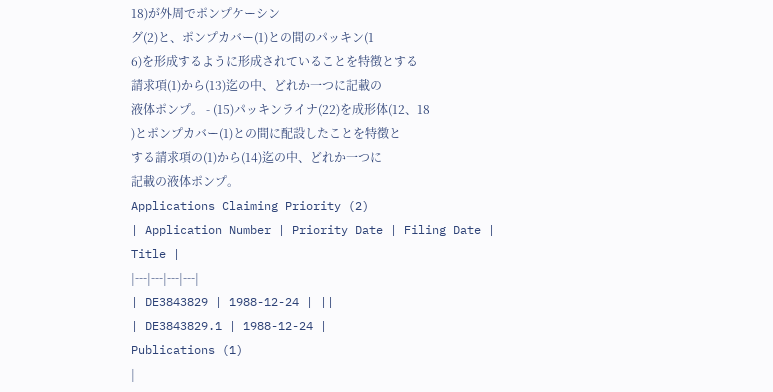18)が外周でポンプケーシン
グ(2)と、ポンプカバー(1)との間のパッキン(1
6)を形成するように形成されていることを特徴とする
請求項(1)から(13)迄の中、どれか一つに記載の
液体ポンプ。 - (15)パッキンライナ(22)を成形体(12、18
)とポンプカバー(1)との間に配設したことを特徴と
する請求項の(1)から(14)迄の中、どれか一つに
記載の液体ポンプ。
Applications Claiming Priority (2)
| Application Number | Priority Date | Filing Date | Title |
|---|---|---|---|
| DE3843829 | 1988-12-24 | ||
| DE3843829.1 | 1988-12-24 |
Publications (1)
|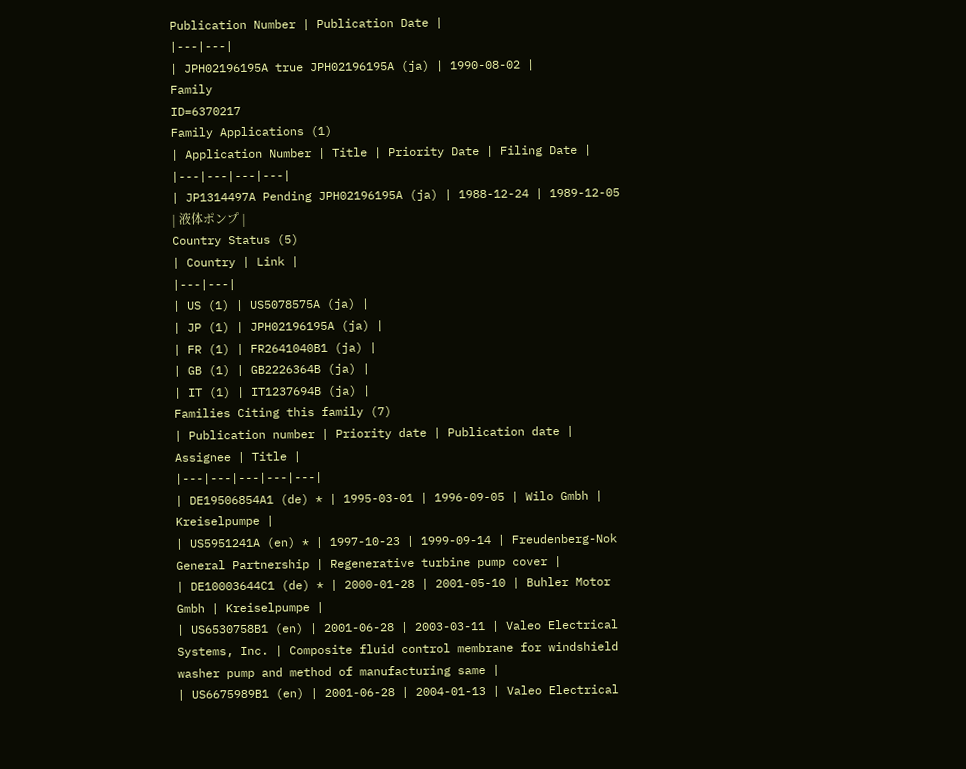Publication Number | Publication Date |
|---|---|
| JPH02196195A true JPH02196195A (ja) | 1990-08-02 |
Family
ID=6370217
Family Applications (1)
| Application Number | Title | Priority Date | Filing Date |
|---|---|---|---|
| JP1314497A Pending JPH02196195A (ja) | 1988-12-24 | 1989-12-05 | 液体ポンプ |
Country Status (5)
| Country | Link |
|---|---|
| US (1) | US5078575A (ja) |
| JP (1) | JPH02196195A (ja) |
| FR (1) | FR2641040B1 (ja) |
| GB (1) | GB2226364B (ja) |
| IT (1) | IT1237694B (ja) |
Families Citing this family (7)
| Publication number | Priority date | Publication date | Assignee | Title |
|---|---|---|---|---|
| DE19506854A1 (de) * | 1995-03-01 | 1996-09-05 | Wilo Gmbh | Kreiselpumpe |
| US5951241A (en) * | 1997-10-23 | 1999-09-14 | Freudenberg-Nok General Partnership | Regenerative turbine pump cover |
| DE10003644C1 (de) * | 2000-01-28 | 2001-05-10 | Buhler Motor Gmbh | Kreiselpumpe |
| US6530758B1 (en) | 2001-06-28 | 2003-03-11 | Valeo Electrical Systems, Inc. | Composite fluid control membrane for windshield washer pump and method of manufacturing same |
| US6675989B1 (en) | 2001-06-28 | 2004-01-13 | Valeo Electrical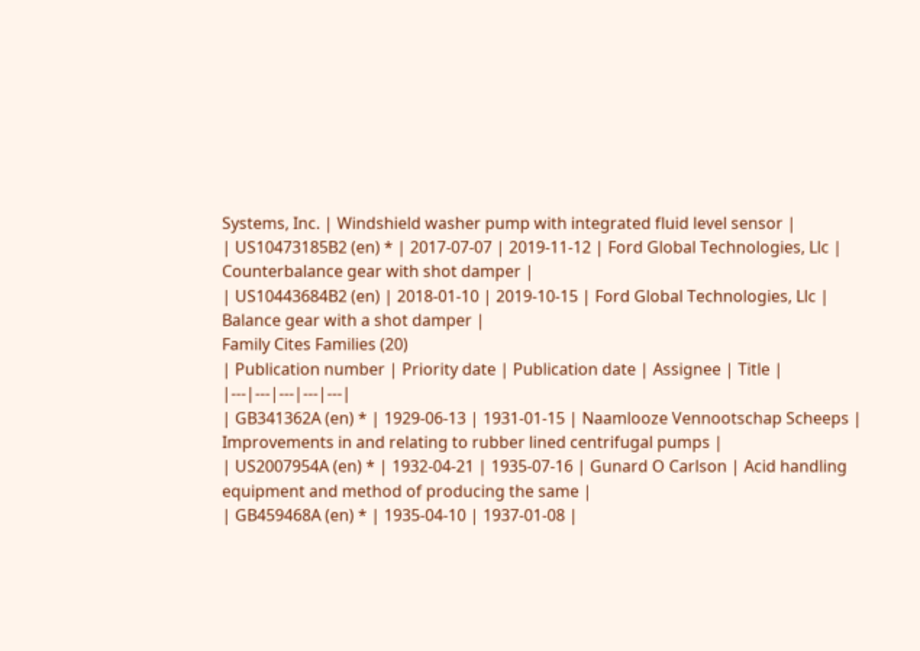Systems, Inc. | Windshield washer pump with integrated fluid level sensor |
| US10473185B2 (en) * | 2017-07-07 | 2019-11-12 | Ford Global Technologies, Llc | Counterbalance gear with shot damper |
| US10443684B2 (en) | 2018-01-10 | 2019-10-15 | Ford Global Technologies, Llc | Balance gear with a shot damper |
Family Cites Families (20)
| Publication number | Priority date | Publication date | Assignee | Title |
|---|---|---|---|---|
| GB341362A (en) * | 1929-06-13 | 1931-01-15 | Naamlooze Vennootschap Scheeps | Improvements in and relating to rubber lined centrifugal pumps |
| US2007954A (en) * | 1932-04-21 | 1935-07-16 | Gunard O Carlson | Acid handling equipment and method of producing the same |
| GB459468A (en) * | 1935-04-10 | 1937-01-08 |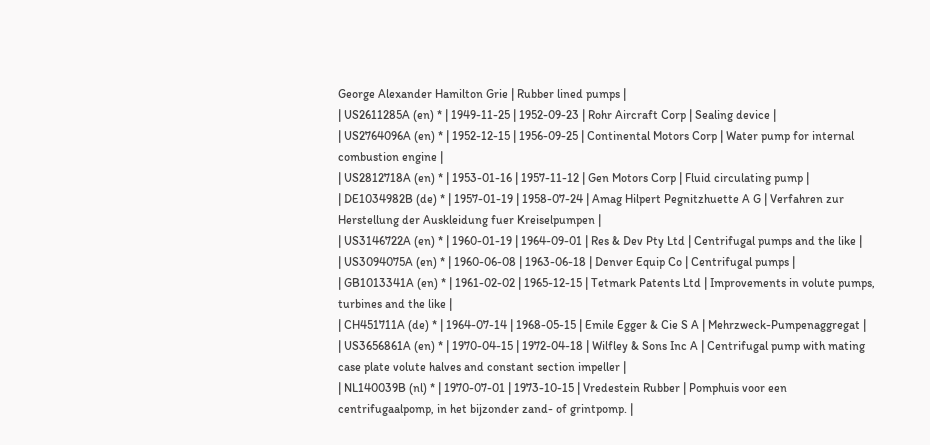George Alexander Hamilton Grie | Rubber lined pumps |
| US2611285A (en) * | 1949-11-25 | 1952-09-23 | Rohr Aircraft Corp | Sealing device |
| US2764096A (en) * | 1952-12-15 | 1956-09-25 | Continental Motors Corp | Water pump for internal combustion engine |
| US2812718A (en) * | 1953-01-16 | 1957-11-12 | Gen Motors Corp | Fluid circulating pump |
| DE1034982B (de) * | 1957-01-19 | 1958-07-24 | Amag Hilpert Pegnitzhuette A G | Verfahren zur Herstellung der Auskleidung fuer Kreiselpumpen |
| US3146722A (en) * | 1960-01-19 | 1964-09-01 | Res & Dev Pty Ltd | Centrifugal pumps and the like |
| US3094075A (en) * | 1960-06-08 | 1963-06-18 | Denver Equip Co | Centrifugal pumps |
| GB1013341A (en) * | 1961-02-02 | 1965-12-15 | Tetmark Patents Ltd | Improvements in volute pumps, turbines and the like |
| CH451711A (de) * | 1964-07-14 | 1968-05-15 | Emile Egger & Cie S A | Mehrzweck-Pumpenaggregat |
| US3656861A (en) * | 1970-04-15 | 1972-04-18 | Wilfley & Sons Inc A | Centrifugal pump with mating case plate volute halves and constant section impeller |
| NL140039B (nl) * | 1970-07-01 | 1973-10-15 | Vredestein Rubber | Pomphuis voor een centrifugaalpomp, in het bijzonder zand- of grintpomp. |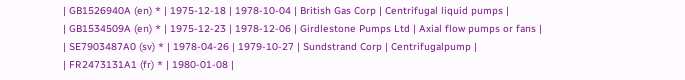| GB1526940A (en) * | 1975-12-18 | 1978-10-04 | British Gas Corp | Centrifugal liquid pumps |
| GB1534509A (en) * | 1975-12-23 | 1978-12-06 | Girdlestone Pumps Ltd | Axial flow pumps or fans |
| SE7903487A0 (sv) * | 1978-04-26 | 1979-10-27 | Sundstrand Corp | Centrifugalpump |
| FR2473131A1 (fr) * | 1980-01-08 |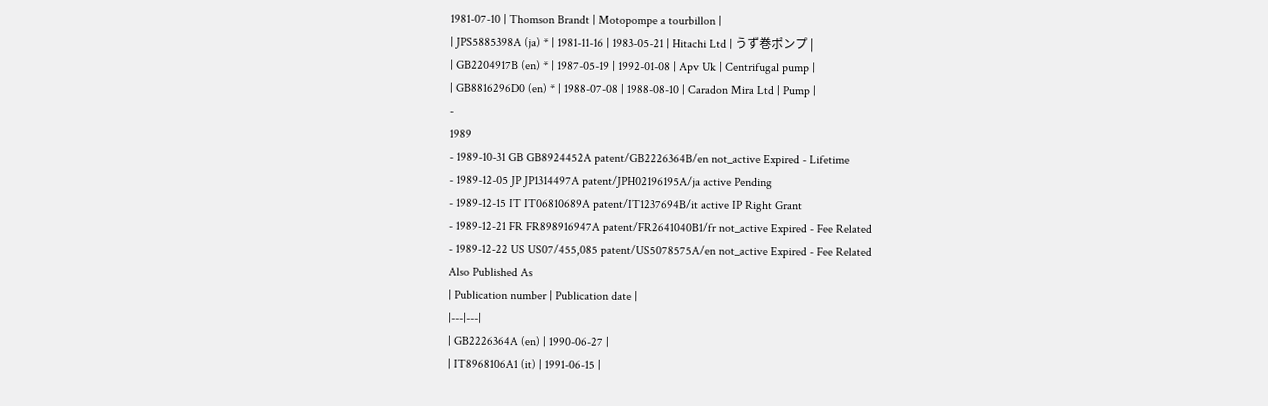1981-07-10 | Thomson Brandt | Motopompe a tourbillon |
| JPS5885398A (ja) * | 1981-11-16 | 1983-05-21 | Hitachi Ltd | うず巻ポンプ |
| GB2204917B (en) * | 1987-05-19 | 1992-01-08 | Apv Uk | Centrifugal pump |
| GB8816296D0 (en) * | 1988-07-08 | 1988-08-10 | Caradon Mira Ltd | Pump |
-
1989
- 1989-10-31 GB GB8924452A patent/GB2226364B/en not_active Expired - Lifetime
- 1989-12-05 JP JP1314497A patent/JPH02196195A/ja active Pending
- 1989-12-15 IT IT06810689A patent/IT1237694B/it active IP Right Grant
- 1989-12-21 FR FR898916947A patent/FR2641040B1/fr not_active Expired - Fee Related
- 1989-12-22 US US07/455,085 patent/US5078575A/en not_active Expired - Fee Related
Also Published As
| Publication number | Publication date |
|---|---|
| GB2226364A (en) | 1990-06-27 |
| IT8968106A1 (it) | 1991-06-15 |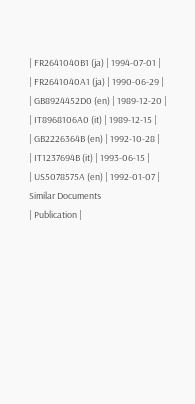| FR2641040B1 (ja) | 1994-07-01 |
| FR2641040A1 (ja) | 1990-06-29 |
| GB8924452D0 (en) | 1989-12-20 |
| IT8968106A0 (it) | 1989-12-15 |
| GB2226364B (en) | 1992-10-28 |
| IT1237694B (it) | 1993-06-15 |
| US5078575A (en) | 1992-01-07 |
Similar Documents
| Publication |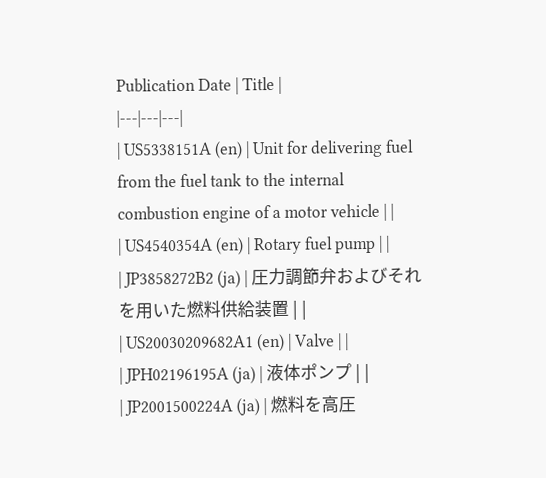Publication Date | Title |
|---|---|---|
| US5338151A (en) | Unit for delivering fuel from the fuel tank to the internal combustion engine of a motor vehicle | |
| US4540354A (en) | Rotary fuel pump | |
| JP3858272B2 (ja) | 圧力調節弁およびそれを用いた燃料供給装置 | |
| US20030209682A1 (en) | Valve | |
| JPH02196195A (ja) | 液体ポンプ | |
| JP2001500224A (ja) | 燃料を高圧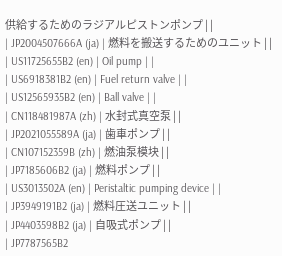供給するためのラジアルピストンポンプ | |
| JP2004507666A (ja) | 燃料を搬送するためのユニット | |
| US11725655B2 (en) | Oil pump | |
| US6918381B2 (en) | Fuel return valve | |
| US12565935B2 (en) | Ball valve | |
| CN118481987A (zh) | 水封式真空泵 | |
| JP2021055589A (ja) | 歯車ポンプ | |
| CN107152359B (zh) | 燃油泵模块 | |
| JP7185606B2 (ja) | 燃料ポンプ | |
| US3013502A (en) | Peristaltic pumping device | |
| JP3949191B2 (ja) | 燃料圧送ユニット | |
| JP4403598B2 (ja) | 自吸式ポンプ | |
| JP7787565B2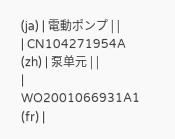(ja) | 電動ポンプ | |
| CN104271954A (zh) | 泵单元 | |
| WO2001066931A1 (fr) |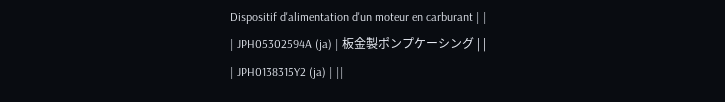Dispositif d'alimentation d'un moteur en carburant | |
| JPH05302594A (ja) | 板金製ポンプケーシング | |
| JPH0138315Y2 (ja) | ||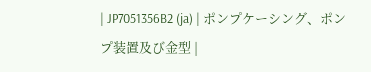| JP7051356B2 (ja) | ポンプケーシング、ポンプ装置及び金型 |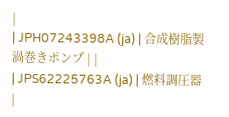|
| JPH07243398A (ja) | 合成樹脂製渦巻きポンプ | |
| JPS62225763A (ja) | 燃料調圧器 |